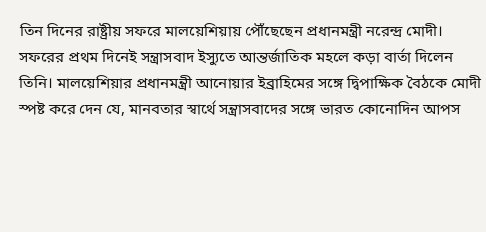তিন দিনের রাষ্ট্রীয় সফরে মালয়েশিয়ায় পৌঁছেছেন প্রধানমন্ত্রী নরেন্দ্র মোদী। সফরের প্রথম দিনেই সন্ত্রাসবাদ ইস্যুতে আন্তর্জাতিক মহলে কড়া বার্তা দিলেন তিনি। মালয়েশিয়ার প্রধানমন্ত্রী আনোয়ার ইব্রাহিমের সঙ্গে দ্বিপাক্ষিক বৈঠকে মোদী স্পষ্ট করে দেন যে, মানবতার স্বার্থে সন্ত্রাসবাদের সঙ্গে ভারত কোনোদিন আপস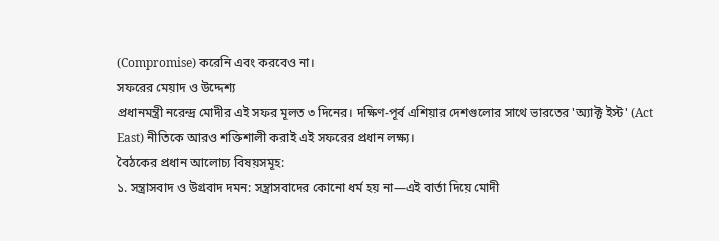(Compromise) করেনি এবং করবেও না।
সফরের মেয়াদ ও উদ্দেশ্য
প্রধানমন্ত্রী নরেন্দ্র মোদীর এই সফর মূলত ৩ দিনের। দক্ষিণ-পূর্ব এশিয়ার দেশগুলোর সাথে ভারতের 'অ্যাক্ট ইস্ট' (Act East) নীতিকে আরও শক্তিশালী করাই এই সফরের প্রধান লক্ষ্য।
বৈঠকের প্রধান আলোচ্য বিষয়সমূহ:
১. সন্ত্রাসবাদ ও উগ্রবাদ দমন: সন্ত্রাসবাদের কোনো ধর্ম হয় না—এই বার্তা দিয়ে মোদী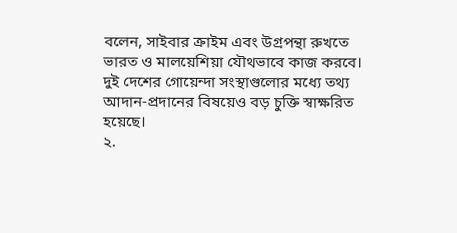বলেন, সাইবার ক্রাইম এবং উগ্রপন্থা রুখতে ভারত ও মালয়েশিয়া যৌথভাবে কাজ করবে। দুই দেশের গোয়েন্দা সংস্থাগুলোর মধ্যে তথ্য আদান-প্রদানের বিষয়েও বড় চুক্তি স্বাক্ষরিত হয়েছে।
২.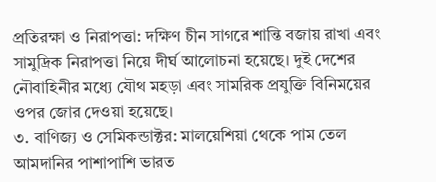প্রতিরক্ষা ও নিরাপত্তা: দক্ষিণ চীন সাগরে শান্তি বজায় রাখা এবং সামুদ্রিক নিরাপত্তা নিয়ে দীর্ঘ আলোচনা হয়েছে। দুই দেশের নৌবাহিনীর মধ্যে যৌথ মহড়া এবং সামরিক প্রযুক্তি বিনিময়ের ওপর জোর দেওয়া হয়েছে।
৩. বাণিজ্য ও সেমিকন্ডাক্টর: মালয়েশিয়া থেকে পাম তেল আমদানির পাশাপাশি ভারত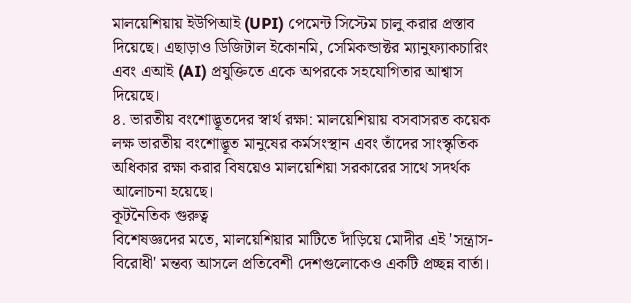মালয়েশিয়ায় ইউপিআই (UPI) পেমেন্ট সিস্টেম চালু করার প্রস্তাব দিয়েছে। এছাড়াও ডিজিটাল ইকোনমি, সেমিকন্ডাক্টর ম্যানুফ্যাকচারিং এবং এআই (AI) প্রযুক্তিতে একে অপরকে সহযোগিতার আশ্বাস দিয়েছে।
৪. ভারতীয় বংশোদ্ভূতদের স্বার্থ রক্ষা: মালয়েশিয়ায় বসবাসরত কয়েক লক্ষ ভারতীয় বংশোদ্ভূত মানুষের কর্মসংস্থান এবং তাঁদের সাংস্কৃতিক অধিকার রক্ষা করার বিষয়েও মালয়েশিয়া সরকারের সাথে সদর্থক আলোচনা হয়েছে।
কূটনৈতিক গুরুত্ব
বিশেষজ্ঞদের মতে, মালয়েশিয়ার মাটিতে দাঁড়িয়ে মোদীর এই 'সন্ত্রাস-বিরোধী' মন্তব্য আসলে প্রতিবেশী দেশগুলোকেও একটি প্রচ্ছন্ন বার্তা।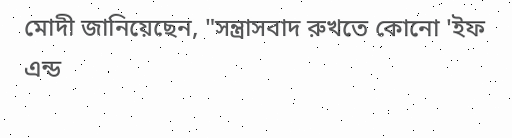মোদী জানিয়েছেন, "সন্ত্রাসবাদ রুখতে কোনো 'ইফ এন্ড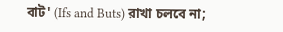বাট' (Ifs and Buts) রাখা চলবে না;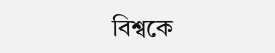বিশ্বকে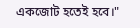একজোট হতেই হবে।"